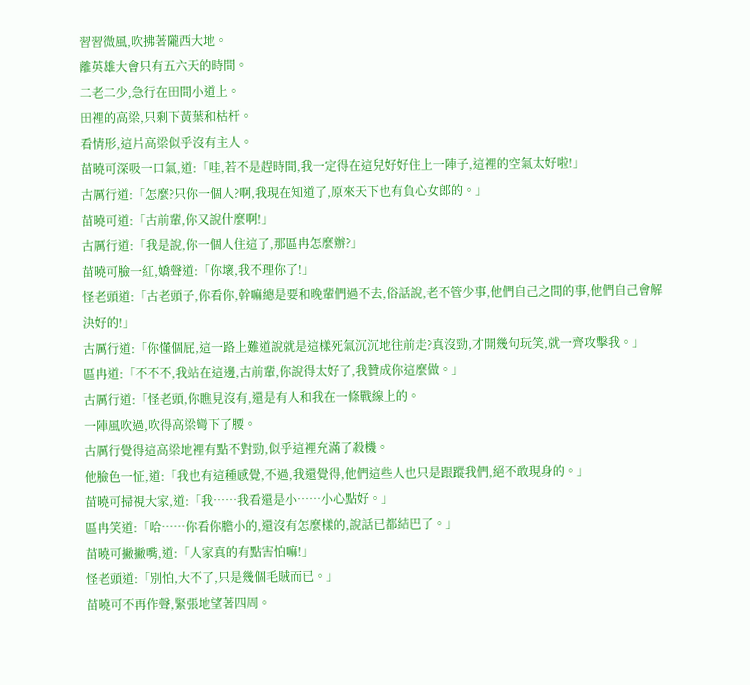習習微風,吹拂著隴西大地。
離英雄大會只有五六天的時間。
二老二少,急行在田間小道上。
田裡的高梁,只剩下黃葉和枯杆。
看情形,這片高梁似乎沒有主人。
苗曉可深吸一口氣,道:「哇,若不是趕時間,我一定得在這兒好好住上一陣子,這裡的空氣太好啦!」
古厲行道:「怎麼?只你一個人?啊,我現在知道了,原來天下也有負心女郎的。」
苗曉可道:「古前輩,你又說什麼啊!」
古厲行道:「我是說,你一個人住這了,那區冉怎麼辦?」
苗曉可臉一紅,嬌聲道:「你壞,我不理你了!」
怪老頭道:「古老頭子,你看你,幹嘛總是要和晚輩們過不去,俗話說,老不管少事,他們自己之間的事,他們自己會解決好的!」
古厲行道:「你懂個屁,這一路上難道說就是這樣死氣沉沉地往前走?真沒勁,才開幾句玩笑,就一齊攻擊我。」
區冉道:「不不不,我站在這邊,古前輩,你說得太好了,我贊成你這麼做。」
古厲行道:「怪老頭,你瞧見沒有,還是有人和我在一條戰線上的。
一陣風吹過,吹得高梁彎下了腰。
古厲行覺得這高梁地裡有點不對勁,似乎這裡充滿了殺機。
他臉色一怔,道:「我也有這種感覺,不過,我還覺得,他們這些人也只是跟蹤我們,絕不敢現身的。」
苗曉可掃視大家,道:「我……我看還是小……小心點好。」
區冉笑道:「哈……你看你膽小的,還沒有怎麼樣的,說話已都結巴了。」
苗曉可撇撇嘴,道:「人家真的有點害怕嘛!」
怪老頭道:「別怕,大不了,只是幾個毛賊而已。」
苗曉可不再作聲,緊張地望著四周。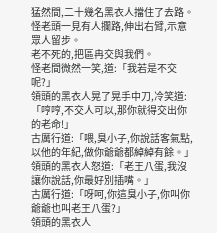猛然間,二十幾名黑衣人擋住了去路。
怪老頭一見有人攔路,伸出右臂,示意眾人留步。
老不死的,把區冉交與我們。
怪老間微然一笑,道:「我若是不交呢?」
領頭的黑衣人晃了晃手中刀,冷笑道:「哼哼,不交人可以,那你就得交出你的老命!」
古厲行道:「喂,臭小子,你說話客氣點,以他的年紀,做你爺爺都綽綽有餘。」
領頭的黑衣人怒道:「老王八蛋,我沒讓你說話,你最好別插嘴。」
古厲行道:「呀呵,你這臭小子,你叫你爺爺也叫老王八蛋?」
領頭的黑衣人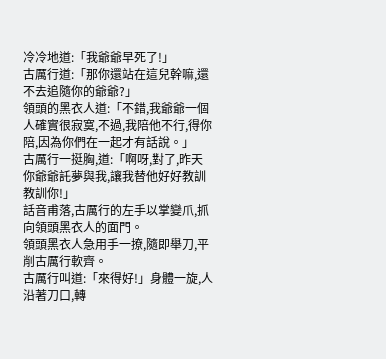冷冷地道:「我爺爺早死了!」
古厲行道:「那你還站在這兒幹嘛,還不去追隨你的爺爺?」
領頭的黑衣人道:「不錯,我爺爺一個人確實很寂寞,不過,我陪他不行,得你陪,因為你們在一起才有話說。」
古厲行一挺胸,道:「啊呀,對了,昨天你爺爺託夢與我,讓我替他好好教訓教訓你!」
話音甫落,古厲行的左手以掌變爪,抓向領頭黑衣人的面門。
領頭黑衣人急用手一撩,隨即舉刀,平削古厲行軟齊。
古厲行叫道:「來得好!」身體一旋,人沿著刀口,轉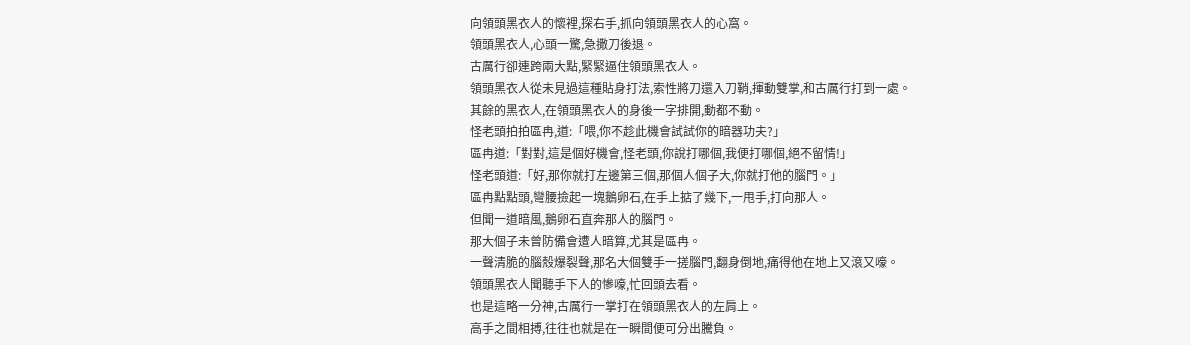向領頭黑衣人的懷裡,探右手,抓向領頭黑衣人的心窩。
領頭黑衣人,心頭一驚,急撒刀後退。
古厲行卻連跨兩大點,緊緊逼住領頭黑衣人。
領頭黑衣人從未見過這種貼身打法,索性將刀還入刀鞘,揮動雙掌,和古厲行打到一處。
其餘的黑衣人,在領頭黑衣人的身後一字排開,動都不動。
怪老頭拍拍區冉,道:「喂,你不趁此機會試試你的暗器功夫?」
區冉道:「對對,這是個好機會,怪老頭,你說打哪個,我便打哪個,絕不留情!」
怪老頭道:「好,那你就打左邊第三個,那個人個子大,你就打他的腦門。」
區冉點點頭,彎腰撿起一塊鵝卵石,在手上掂了幾下,一甩手,打向那人。
但聞一道暗風,鵝卵石直奔那人的腦門。
那大個子未曾防備會遭人暗算,尤其是區冉。
一聲清脆的腦殼爆裂聲,那名大個雙手一搓腦門,翻身倒地,痛得他在地上又滾又嚎。
領頭黑衣人聞聽手下人的慘嚎,忙回頭去看。
也是這略一分神,古厲行一掌打在領頭黑衣人的左肩上。
高手之間相搏,往往也就是在一瞬間便可分出騰負。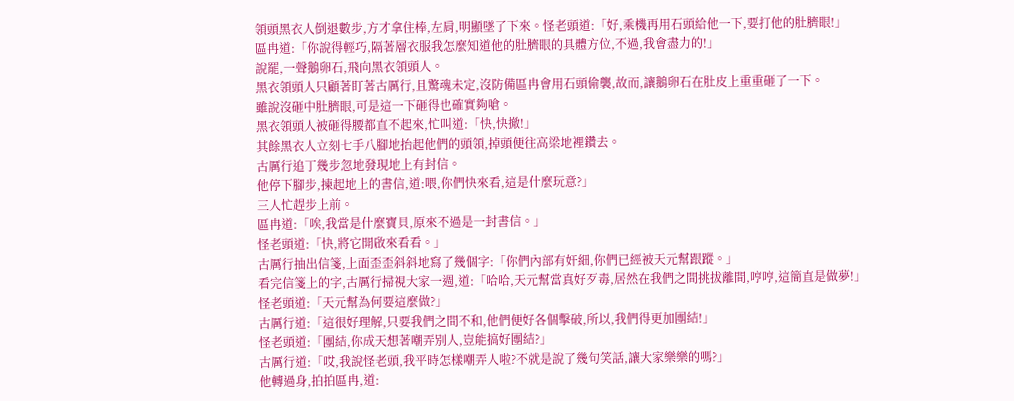領頭黑衣人倒退數步,方才拿住棒,左肩,明顯墜了下來。怪老頭道:「好,乘機再用石頭給他一下,要打他的肚臍眼!」
區冉道:「你說得輕巧,隔著層衣服我怎麼知道他的肚臍眼的具體方位,不過,我會盡力的!」
說罷,一聲鵝卵石,飛向黑衣領頭人。
黑衣領頭人只顧著盯著古厲行,且驚魂未定,沒防備區冉會用石頭偷襲,故而,讓鵝卵石在肚皮上重重砸了一下。
雖說沒砸中肚臍眼,可是這一下砸得也確實夠嗆。
黑衣領頭人被砸得腰都直不起來,忙叫道:「快,快撤!」
其餘黑衣人立刻七手八腳地抬起他們的頭領,掉頭便往高梁地裡鑽去。
古厲行追丁幾步忽地發現地上有封信。
他停下腳步,揀起地上的書信,道:喂,你們快來看,這是什麼玩意?」
三人忙趕步上前。
區冉道:「唉,我當是什麼寶貝,原來不過是一封書信。」
怪老頭道:「快,將它開啟來看看。」
古厲行抽出信箋,上面歪歪斜斜地寫了幾個字:「你們內部有奸細,你們已經被天元幫跟蹤。」
看完信箋上的字,古厲行掃視大家一週,道:「哈哈,天元幫當真好歹毒,居然在我們之間挑拔離間,哼哼,這簡直是做夢!」
怪老頭道:「天元幫為何要這麼做?」
古厲行道:「這很好理解,只要我們之間不和,他們便好各個擊破,所以,我們得更加團結!」
怪老頭道:「團結,你成天想著嘲弄別人,豈能搞好團結?」
古厲行道:「哎,我說怪老頭,我平時怎樣嘲弄人啦?不就是說了幾句笑話,讓大家樂樂的嗎?」
他轉過身,拍拍區冉,道: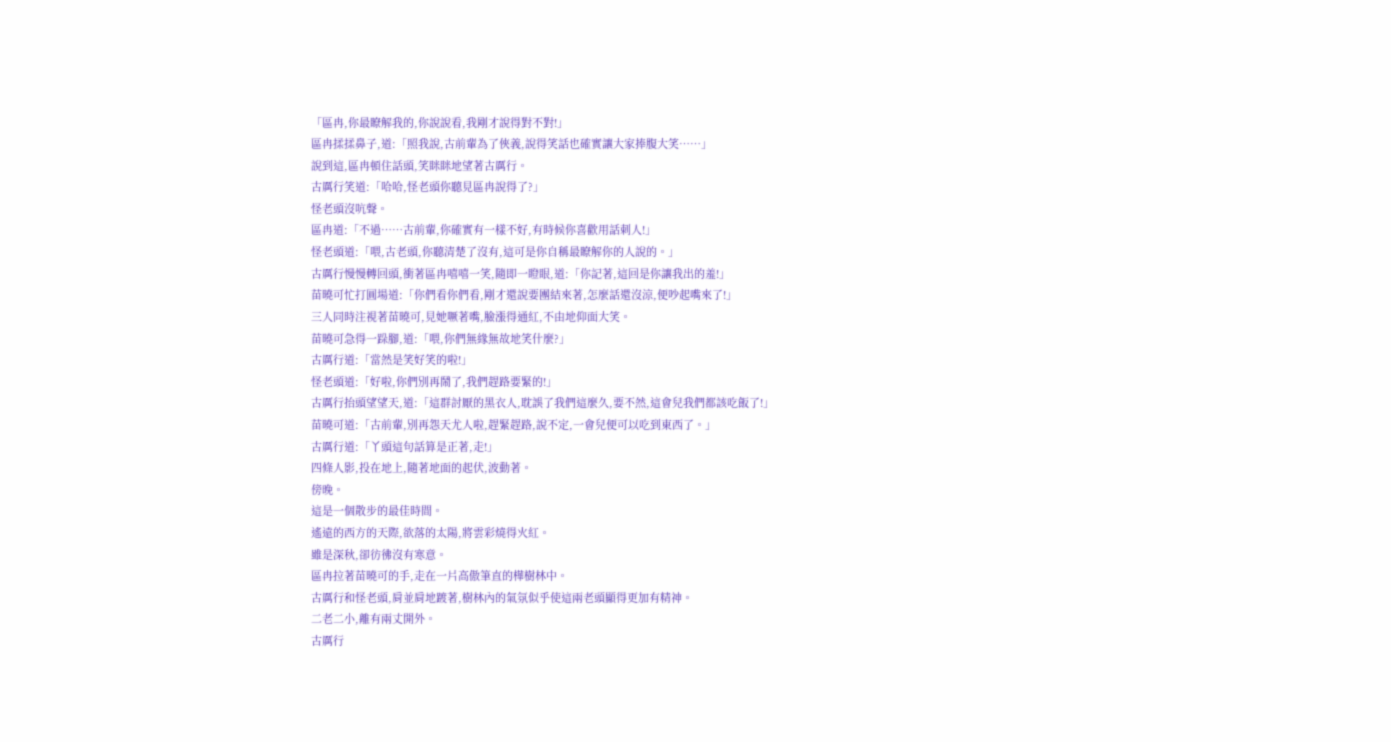「區冉,你最瞭解我的,你說說看,我剛才說得對不對!」
區冉揉揉鼻子,道:「照我說,古前輩為了俠義,說得笑話也確實讓大家捧腹大笑……」
說到這,區冉頓住話頭,笑眯眯地望著古厲行。
古厲行笑道:「哈哈,怪老頭你聽見區冉說得了?」
怪老頭沒吭聲。
區冉道:「不過……古前輩,你確實有一樣不好,有時候你喜歡用話刺人!」
怪老頭道:「喂,古老頭,你聽清楚了沒有,這可是你自稱最瞭解你的人說的。」
古厲行慢慢轉回頭,衝著區冉嘻嘻一笑,隨即一瞪眼,道:「你記著,這回是你讓我出的羞!」
苗曉可忙打圓場道:「你們看你們看,剛才還說要團結來著,怎麼話還沒涼,便吵起嘴來了!」
三人同時注視著苗曉可,見她噘著嘴,臉漲得通紅,不由地仰面大笑。
苗曉可急得一跺腳,道:「喂,你們無緣無故地笑什麼?」
古厲行道:「當然是笑好笑的啦!」
怪老頭道:「好啦,你們別再鬧了,我們趕路要緊的!」
古厲行抬頭望望天,道:「這群討厭的黑衣人,耽誤了我們這麼久,要不然,這會兒我們都該吃飯了!」
苗曉可道:「古前輩,別再怨天尤人啦,趕緊趕路,說不定,一會兒便可以吃到東西了。」
古厲行道:「丫頭這句話算是正著,走!」
四條人影,投在地上,隨著地面的起伏,波動著。
傍晚。
這是一個散步的最佳時間。
遙遠的西方的天際,欲落的太陽,將雲彩燒得火紅。
雖是深秋,卻彷彿沒有寒意。
區冉拉著苗曉可的手,走在一片高傲筆直的樺樹林中。
古厲行和怪老頭,肩並肩地踱著,樹林內的氣氛似乎使這兩老頭顯得更加有精神。
二老二小,離有兩丈開外。
古厲行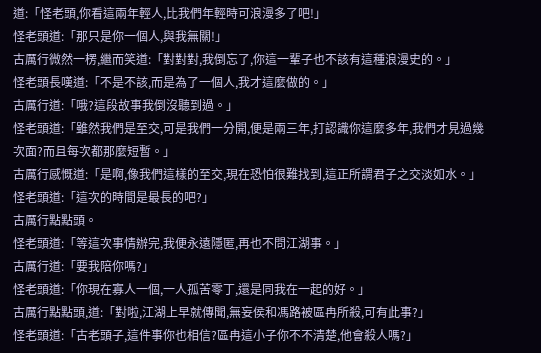道:「怪老頭,你看這兩年輕人,比我們年輕時可浪漫多了吧!」
怪老頭道:「那只是你一個人,與我無關!」
古厲行微然一楞,繼而笑道:「對對對,我倒忘了,你這一輩子也不該有這種浪漫史的。」
怪老頭長嘆道:「不是不該,而是為了一個人,我才這麼做的。」
古厲行道:「哦?這段故事我倒沒聽到過。」
怪老頭道:「雖然我們是至交,可是我們一分開,便是兩三年,打認識你這麼多年,我們才見過幾次面?而且每次都那麼短暫。」
古厲行感慨道:「是啊,像我們這樣的至交,現在恐怕很難找到,這正所謂君子之交淡如水。」
怪老頭道:「這次的時間是最長的吧?」
古厲行點點頭。
怪老頭道:「等這次事情辦完,我便永遠隱匿,再也不問江湖事。」
古厲行道:「要我陪你嗎?」
怪老頭道:「你現在寡人一個,一人孤苦零丁,還是同我在一起的好。」
古厲行點點頭,道:「對啦,江湖上早就傳聞,無妄侯和馮路被區冉所殺,可有此事?」
怪老頭道:「古老頭子,這件事你也相信?區冉這小子你不不清楚,他會殺人嗎?」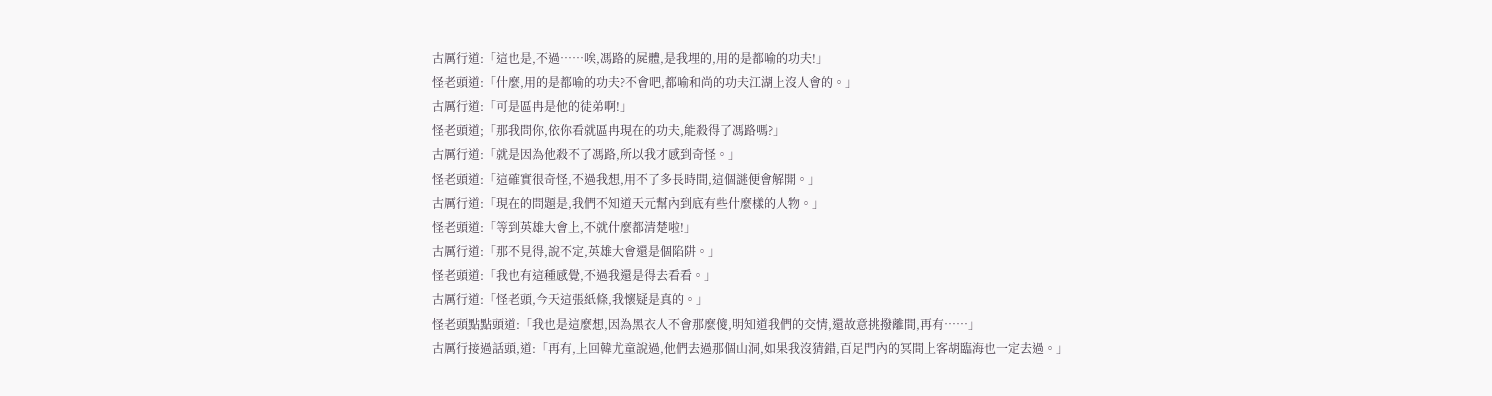古厲行道:「這也是,不過……唉,馮路的屍體,是我埋的,用的是都喻的功夫!」
怪老頭道:「什麼,用的是都喻的功夫?不會吧,都喻和尚的功夫江湖上沒人會的。」
古厲行道:「可是區冉是他的徒弟啊!」
怪老頭道;「那我問你,依你看就區冉現在的功夫,能殺得了馮路嗎?」
古厲行道:「就是因為他殺不了馮路,所以我才感到奇怪。」
怪老頭道:「這確實很奇怪,不過我想,用不了多長時間,這個謎便會解開。」
古厲行道:「現在的問題是,我們不知道天元幫內到底有些什麼樣的人物。」
怪老頭道:「等到英雄大會上,不就什麼都清楚啦!」
古厲行道:「那不見得,說不定,英雄大會還是個陷阱。」
怪老頭道:「我也有這種感覺,不過我還是得去看看。」
古厲行道:「怪老頭,今天這張紙條,我懷疑是真的。」
怪老頭點點頭道:「我也是這麼想,因為黑衣人不會那麼傻,明知道我們的交情,還故意挑撥離間,再有……」
古厲行接過話頭,道:「再有,上回韓尤童說過,他們去過那個山洞,如果我沒猜錯,百足門內的冥間上客胡臨海也一定去過。」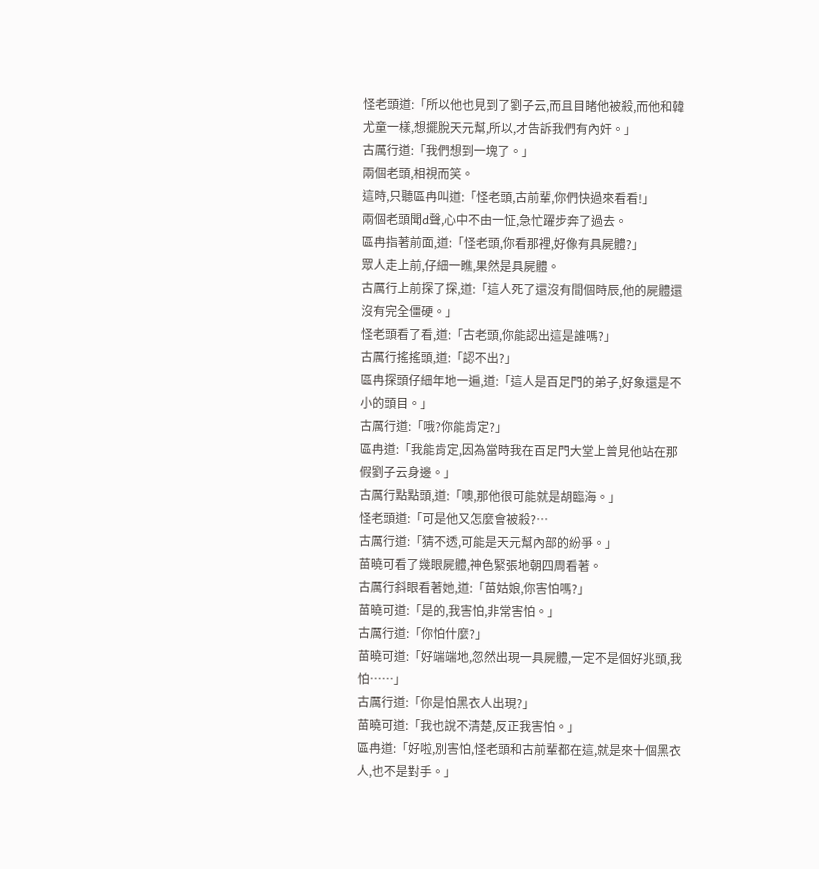怪老頭道:「所以他也見到了劉子云,而且目睹他被殺,而他和韓尤童一樣,想擺脫天元幫,所以,才告訴我們有內奸。」
古厲行道:「我們想到一塊了。」
兩個老頭,相視而笑。
這時,只聽區冉叫道:「怪老頭,古前輩,你們快過來看看!」
兩個老頭聞d聲,心中不由一怔,急忙躍步奔了過去。
區冉指著前面,道:「怪老頭,你看那裡,好像有具屍體?」
眾人走上前,仔細一瞧,果然是具屍體。
古厲行上前探了探,道:「這人死了還沒有間個時辰,他的屍體還沒有完全僵硬。」
怪老頭看了看,道:「古老頭,你能認出這是誰嗎?」
古厲行搖搖頭,道:「認不出?」
區冉探頭仔細年地一遍,道:「這人是百足門的弟子,好象還是不小的頭目。」
古厲行道:「哦?你能肯定?」
區冉道:「我能肯定,因為當時我在百足門大堂上曾見他站在那假劉子云身邊。」
古厲行點點頭,道:「噢,那他很可能就是胡臨海。」
怪老頭道:「可是他又怎麼會被殺?…
古厲行道:「猜不透,可能是天元幫內部的紛爭。」
苗曉可看了幾眼屍體,神色緊張地朝四周看著。
古厲行斜眼看著她,道:「苗姑娘,你害怕嗎?」
苗曉可道:「是的,我害怕,非常害怕。」
古厲行道:「你怕什麼?」
苗曉可道:「好端端地,忽然出現一具屍體,一定不是個好兆頭,我怕……」
古厲行道:「你是怕黑衣人出現?」
苗曉可道:「我也說不清楚,反正我害怕。」
區冉道:「好啦,別害怕,怪老頭和古前輩都在這,就是來十個黑衣人,也不是對手。」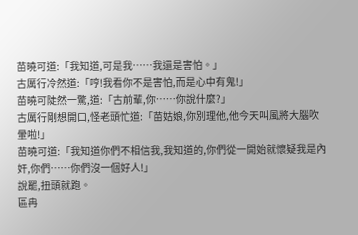苗曉可道:「我知道,可是我……我還是害怕。」
古厲行冷然道:「哼!我看你不是害怕,而是心中有鬼!」
苗曉可陡然一驚,道:「古前輩,你……你說什麼?」
古厲行剛想開口,怪老頭忙道:「苗姑娘,你別理他,他今天叫風將大腦吹暈啦!」
苗曉可道:「我知道你們不相信我,我知道的,你們從一開始就懷疑我是內奸,你們……你們沒一個好人!」
說罷,扭頭就跑。
區冉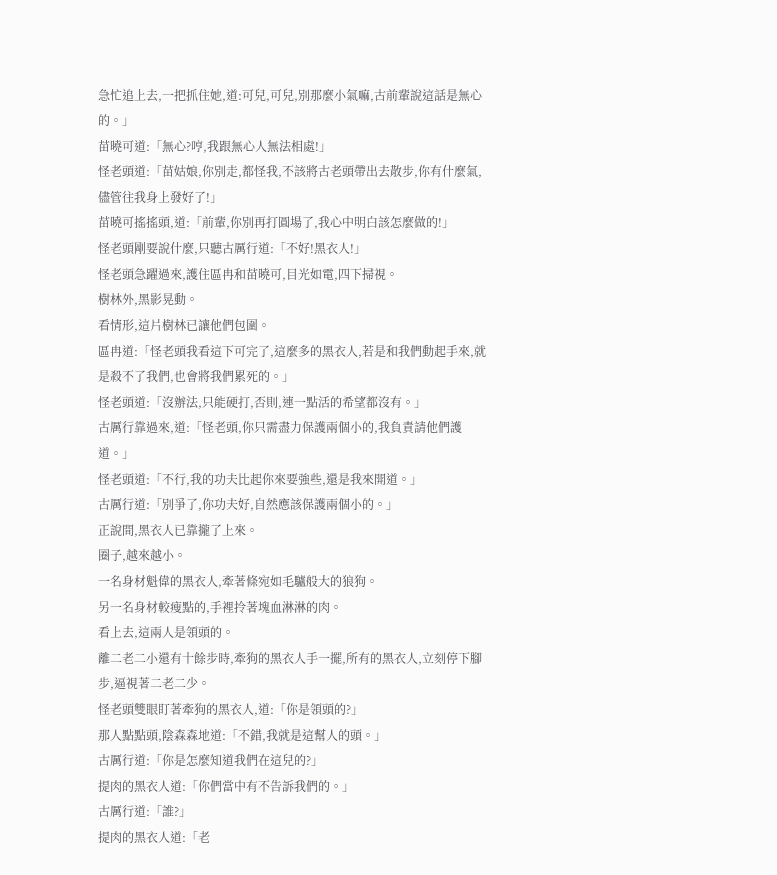急忙追上去,一把抓住她,道:可兒,可兒,別那麼小氣嘛,古前輩說這話是無心的。」
苗曉可道:「無心?哼,我跟無心人無法相處!」
怪老頭道:「苗姑娘,你別走,都怪我,不該將古老頭帶出去散步,你有什麼氣,儘管往我身上發好了!」
苗曉可搖搖頭,道:「前輩,你別再打圓場了,我心中明白該怎麼做的!」
怪老頭剛要說什麼,只聽古厲行道:「不好!黑衣人!」
怪老頭急躍過來,護住區冉和苗曉可,目光如電,四下掃視。
樹林外,黑影晃動。
看情形,這片樹林已讓他們包圍。
區冉道:「怪老頭我看這下可完了,這麼多的黑衣人,若是和我們動起手來,就是殺不了我們,也會將我們累死的。」
怪老頭道:「沒辦法,只能硬打,否則,連一點活的希望都沒有。」
古厲行靠過來,道:「怪老頭,你只需盡力保護兩個小的,我負責請他們護道。」
怪老頭道:「不行,我的功夫比起你來要強些,還是我來開道。」
古厲行道:「別爭了,你功夫好,自然應該保護兩個小的。」
正說間,黑衣人已靠攏了上來。
圈子,越來越小。
一名身材魁偉的黑衣人,牽著條宛如毛驢般大的狼狗。
另一名身材較瘦點的,手裡拎著塊血淋淋的肉。
看上去,這兩人是領頭的。
離二老二小還有十餘步時,牽狗的黑衣人手一擺,所有的黑衣人,立刻停下腳步,逼視著二老二少。
怪老頭雙眼盯著牽狗的黑衣人,道:「你是領頭的?」
那人點點頭,陰森森地道:「不錯,我就是這幫人的頭。」
古厲行道:「你是怎麼知道我們在這兒的?」
提肉的黑衣人道:「你們當中有不告訴我們的。」
古厲行道:「誰?」
提肉的黑衣人道:「老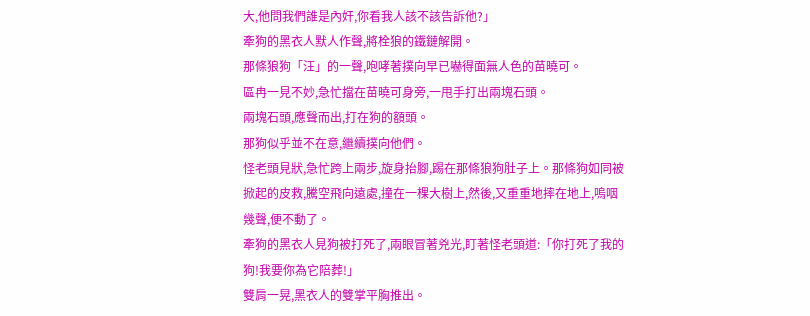大,他問我們誰是內奸,你看我人該不該告訴他?」
牽狗的黑衣人默人作聲,將栓狼的鐵鏈解開。
那條狼狗「汪」的一聲,咆哮著撲向早已嚇得面無人色的苗曉可。
區冉一見不妙,急忙擋在苗曉可身旁,一甩手打出兩塊石頭。
兩塊石頭,應聲而出,打在狗的額頭。
那狗似乎並不在意,繼續撲向他們。
怪老頭見狀,急忙跨上兩步,旋身抬腳,踢在那條狼狗肚子上。那條狗如同被掀起的皮救,騰空飛向遠處,撞在一棵大樹上,然後,又重重地摔在地上,嗚咽幾聲,便不動了。
牽狗的黑衣人見狗被打死了,兩眼冒著兇光,盯著怪老頭道:「你打死了我的狗!我要你為它陪葬!」
雙肩一晃,黑衣人的雙掌平胸推出。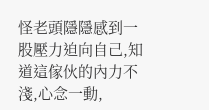怪老頭隱隱感到一股壓力迫向自己,知道這傢伙的內力不淺,心念一動,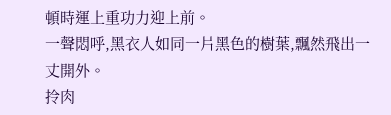頓時運上重功力迎上前。
一聲悶呼,黑衣人如同一片黑色的樹葉,飄然飛出一丈開外。
拎肉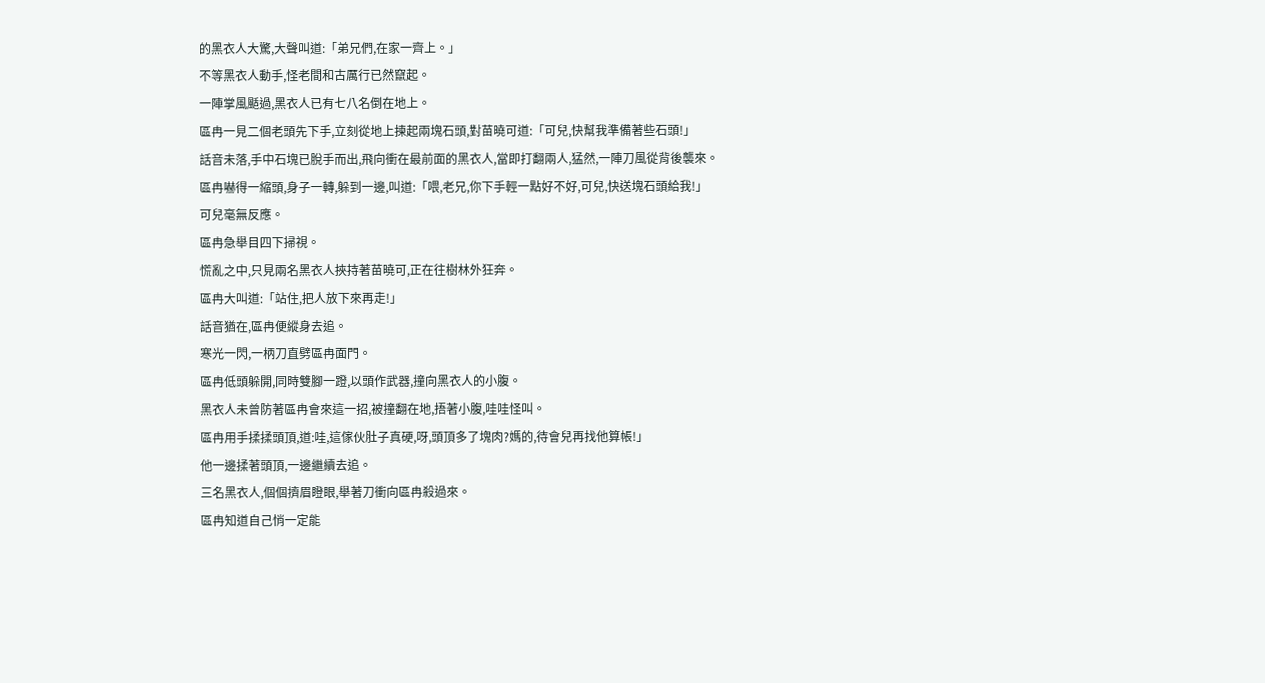的黑衣人大驚,大聲叫道:「弟兄們,在家一齊上。」
不等黑衣人動手,怪老間和古厲行已然竄起。
一陣掌風颳過,黑衣人已有七八名倒在地上。
區冉一見二個老頭先下手,立刻從地上揀起兩塊石頭,對苗曉可道:「可兒,快幫我準備著些石頭!」
話音未落,手中石塊已脫手而出,飛向衝在最前面的黑衣人,當即打翻兩人,猛然,一陣刀風從背後襲來。
區冉嚇得一縮頭,身子一轉,躲到一邊,叫道:「喂,老兄,你下手輕一點好不好,可兒,快送塊石頭給我!」
可兒毫無反應。
區冉急舉目四下掃視。
慌亂之中,只見兩名黑衣人挾持著苗曉可,正在往樹林外狂奔。
區冉大叫道:「站住,把人放下來再走!」
話音猶在,區冉便縱身去追。
寒光一閃,一柄刀直劈區冉面門。
區冉低頭躲開,同時雙腳一蹬,以頭作武器,撞向黑衣人的小腹。
黑衣人未曾防著區冉會來這一招,被撞翻在地,捂著小腹,哇哇怪叫。
區冉用手揉揉頭頂,道:哇,這傢伙肚子真硬,呀,頭頂多了塊肉?媽的,待會兒再找他算帳!」
他一邊揉著頭頂,一邊繼續去追。
三名黑衣人,個個擠眉瞪眼,舉著刀衝向區冉殺過來。
區冉知道自己悄一定能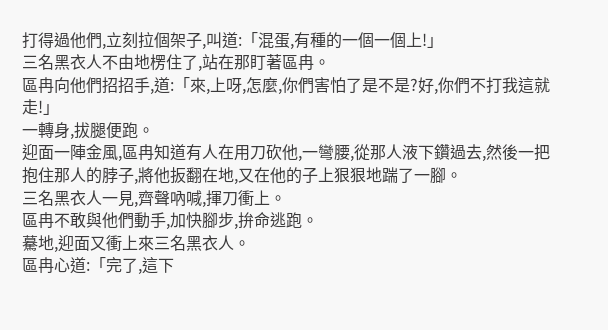打得過他們,立刻拉個架子,叫道:「混蛋,有種的一個一個上!」
三名黑衣人不由地楞住了,站在那盯著區冉。
區冉向他們招招手,道:「來,上呀,怎麼,你們害怕了是不是?好,你們不打我這就走!」
一轉身,拔腿便跑。
迎面一陣金風,區冉知道有人在用刀砍他,一彎腰,從那人液下鑽過去,然後一把抱住那人的脖子,將他扳翻在地,又在他的子上狠狠地踹了一腳。
三名黑衣人一見,齊聲吶喊,揮刀衝上。
區冉不敢與他們動手,加快腳步,拚命逃跑。
驀地,迎面又衝上來三名黑衣人。
區冉心道:「完了,這下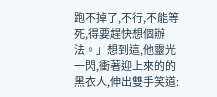跑不掉了,不行,不能等死,得要趕快想個辦法。」想到這,他靈光一閃,衝著迎上來的的黑衣人,伸出雙手笑道: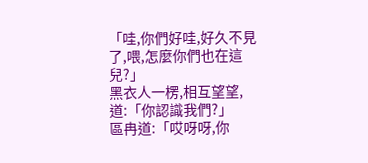「哇,你們好哇,好久不見了,喂,怎麼你們也在這兒?」
黑衣人一楞,相互望望,道:「你認識我們?」
區冉道:「哎呀呀,你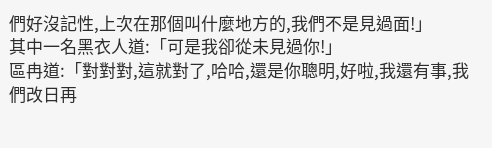們好沒記性,上次在那個叫什麼地方的,我們不是見過面!」
其中一名黑衣人道:「可是我卻從未見過你!」
區冉道:「對對對,這就對了,哈哈,還是你聰明,好啦,我還有事,我們改日再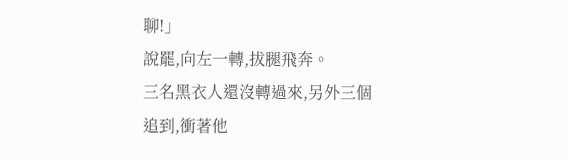聊!」
說罷,向左一轉,拔腿飛奔。
三名黑衣人還沒轉過來,另外三個追到,衝著他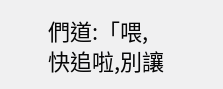們道:「喂,快追啦,別讓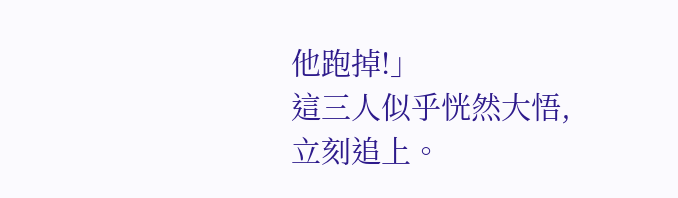他跑掉!」
這三人似乎恍然大悟,立刻追上。